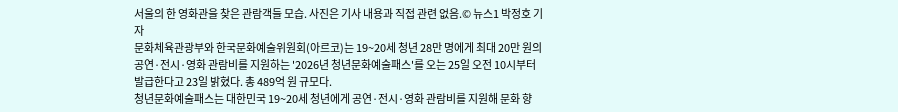서울의 한 영화관을 찾은 관람객들 모습. 사진은 기사 내용과 직접 관련 없음.© 뉴스1 박정호 기자
문화체육관광부와 한국문화예술위원회(아르코)는 19~20세 청년 28만 명에게 최대 20만 원의 공연·전시·영화 관람비를 지원하는 '2026년 청년문화예술패스'를 오는 25일 오전 10시부터 발급한다고 23일 밝혔다. 총 489억 원 규모다.
청년문화예술패스는 대한민국 19~20세 청년에게 공연·전시·영화 관람비를 지원해 문화 향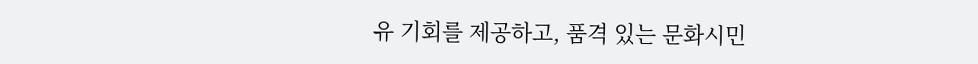유 기회를 제공하고, 품격 있는 문화시민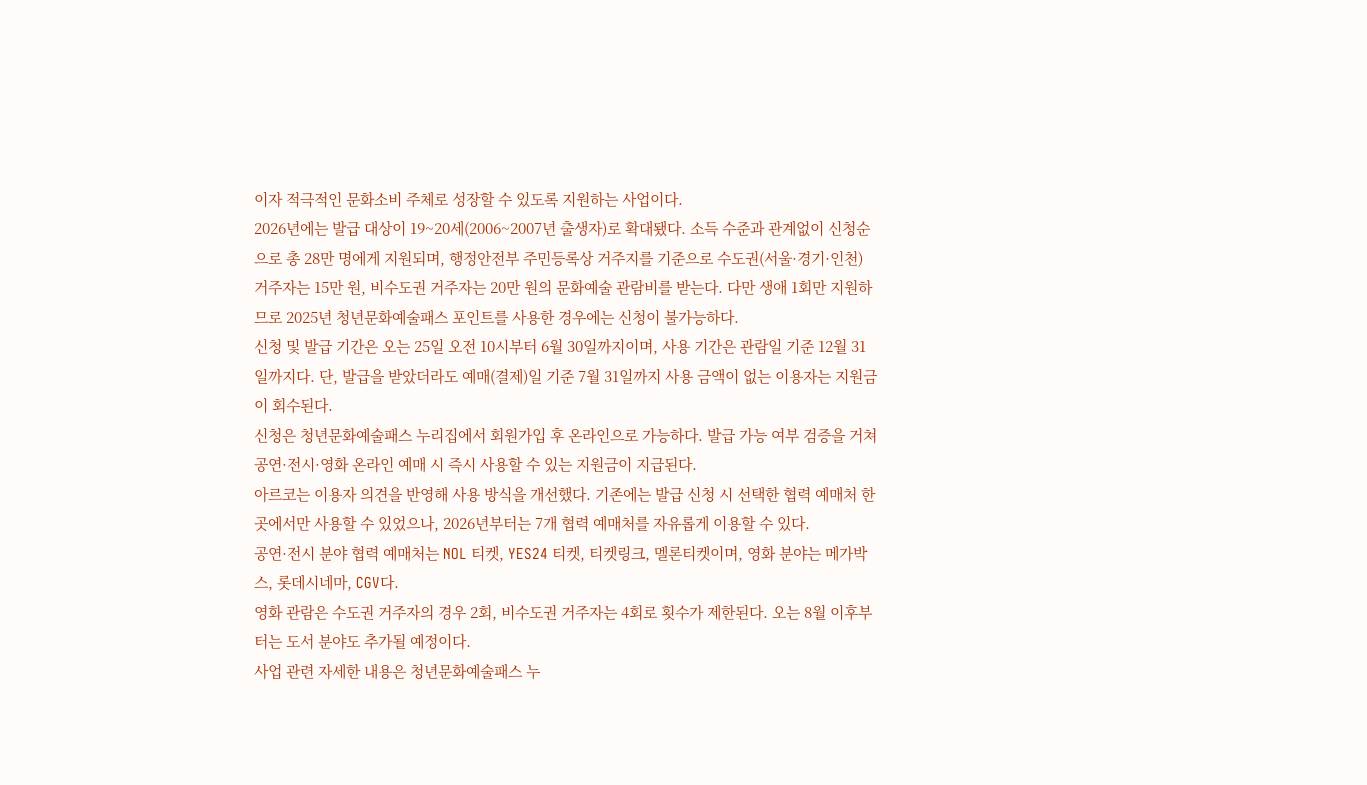이자 적극적인 문화소비 주체로 성장할 수 있도록 지원하는 사업이다.
2026년에는 발급 대상이 19~20세(2006~2007년 출생자)로 확대됐다. 소득 수준과 관계없이 신청순으로 총 28만 명에게 지원되며, 행정안전부 주민등록상 거주지를 기준으로 수도권(서울·경기·인천) 거주자는 15만 원, 비수도권 거주자는 20만 원의 문화예술 관람비를 받는다. 다만 생애 1회만 지원하므로 2025년 청년문화예술패스 포인트를 사용한 경우에는 신청이 불가능하다.
신청 및 발급 기간은 오는 25일 오전 10시부터 6월 30일까지이며, 사용 기간은 관람일 기준 12월 31일까지다. 단, 발급을 받았더라도 예매(결제)일 기준 7월 31일까지 사용 금액이 없는 이용자는 지원금이 회수된다.
신청은 청년문화예술패스 누리집에서 회원가입 후 온라인으로 가능하다. 발급 가능 여부 검증을 거쳐 공연·전시·영화 온라인 예매 시 즉시 사용할 수 있는 지원금이 지급된다.
아르코는 이용자 의견을 반영해 사용 방식을 개선했다. 기존에는 발급 신청 시 선택한 협력 예매처 한 곳에서만 사용할 수 있었으나, 2026년부터는 7개 협력 예매처를 자유롭게 이용할 수 있다.
공연·전시 분야 협력 예매처는 NOL 티켓, YES24 티켓, 티켓링크, 멜론티켓이며, 영화 분야는 메가박스, 롯데시네마, CGV다.
영화 관람은 수도권 거주자의 경우 2회, 비수도권 거주자는 4회로 횟수가 제한된다. 오는 8월 이후부터는 도서 분야도 추가될 예정이다.
사업 관련 자세한 내용은 청년문화예술패스 누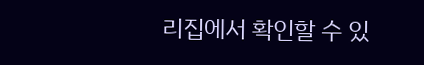리집에서 확인할 수 있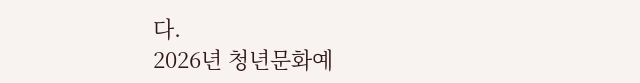다.
2026년 청년문화예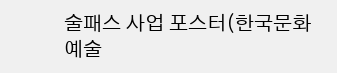술패스 사업 포스터(한국문화예술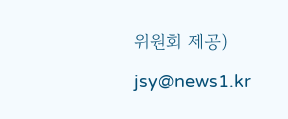위원회 제공)
jsy@news1.kr